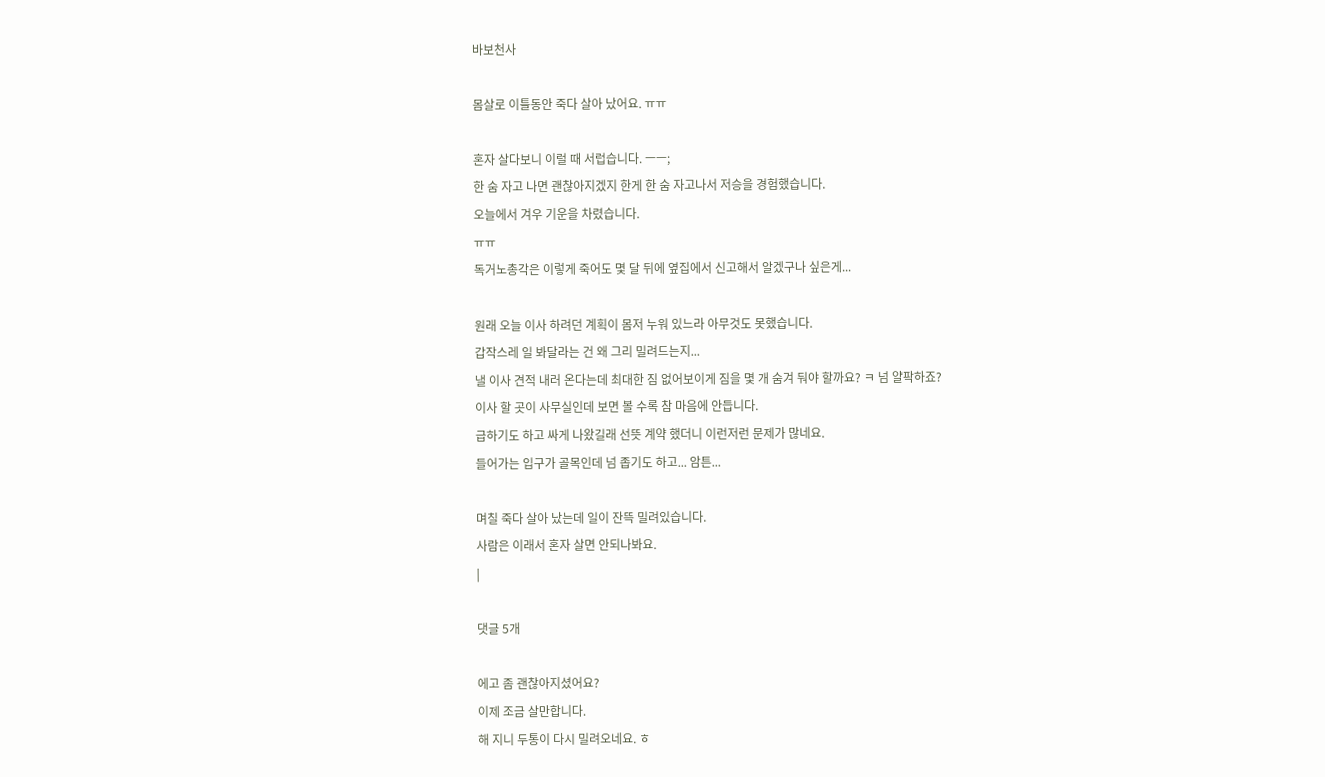바보천사

몸살로 이틀동안 죽다 살아 났어요. ㅠㅠ

혼자 살다보니 이럴 때 서럽습니다. ㅡㅡ;
한 숨 자고 나면 괜찮아지겠지 한게 한 숨 자고나서 저승을 경험했습니다.
오늘에서 겨우 기운을 차렸습니다.
ㅠㅠ
독거노총각은 이렇게 죽어도 몇 달 뒤에 옆집에서 신고해서 알겠구나 싶은게...

원래 오늘 이사 하려던 계획이 몸저 누워 있느라 아무것도 못했습니다.
갑작스레 일 봐달라는 건 왜 그리 밀려드는지...
낼 이사 견적 내러 온다는데 최대한 짐 없어보이게 짐을 몇 개 숨겨 둬야 할까요? ㅋ 넘 얄팍하죠?
이사 할 곳이 사무실인데 보면 볼 수록 참 마음에 안듭니다.
급하기도 하고 싸게 나왔길래 선뜻 계약 했더니 이런저런 문제가 많네요.
들어가는 입구가 골목인데 넘 좁기도 하고... 암튼...

며칠 죽다 살아 났는데 일이 잔뜩 밀려있습니다.
사람은 이래서 혼자 살면 안되나봐요.
|

댓글 5개

에고 좀 괜찮아지셨어요?
이제 조금 살만합니다.
해 지니 두통이 다시 밀려오네요. ㅎ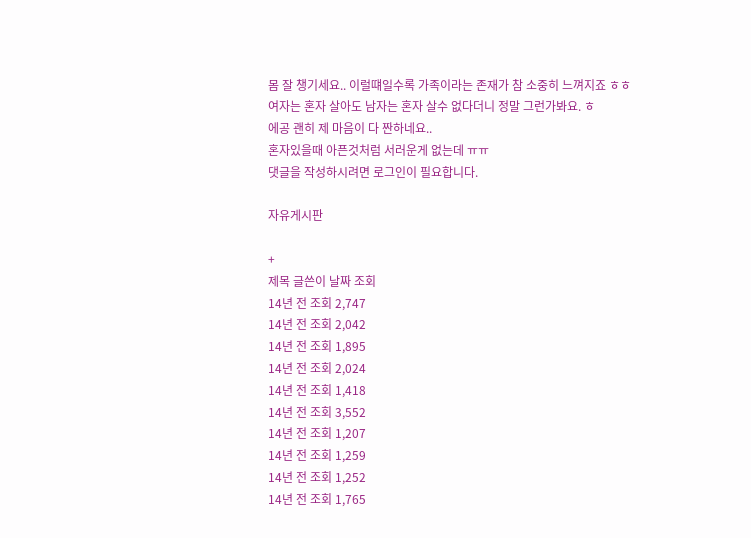몸 잘 챙기세요.. 이럴떄일수록 가족이라는 존재가 참 소중히 느껴지죠 ㅎㅎ
여자는 혼자 살아도 남자는 혼자 살수 없다더니 정말 그런가봐요. ㅎ
에공 괜히 제 마음이 다 짠하네요..
혼자있을때 아픈것처럼 서러운게 없는데 ㅠㅠ
댓글을 작성하시려면 로그인이 필요합니다.

자유게시판

+
제목 글쓴이 날짜 조회
14년 전 조회 2,747
14년 전 조회 2,042
14년 전 조회 1,895
14년 전 조회 2,024
14년 전 조회 1,418
14년 전 조회 3,552
14년 전 조회 1,207
14년 전 조회 1,259
14년 전 조회 1,252
14년 전 조회 1,765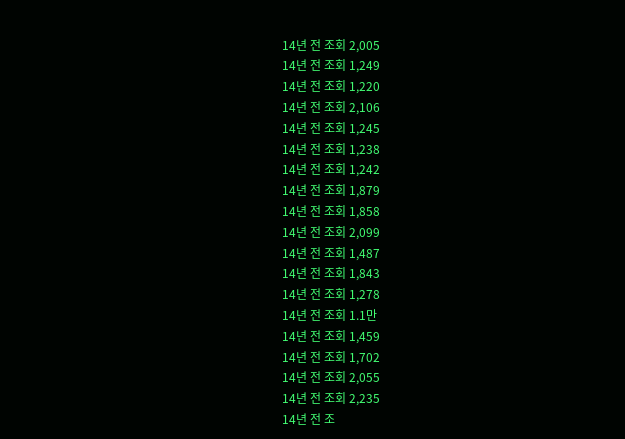14년 전 조회 2,005
14년 전 조회 1,249
14년 전 조회 1,220
14년 전 조회 2,106
14년 전 조회 1,245
14년 전 조회 1,238
14년 전 조회 1,242
14년 전 조회 1,879
14년 전 조회 1,858
14년 전 조회 2,099
14년 전 조회 1,487
14년 전 조회 1,843
14년 전 조회 1,278
14년 전 조회 1.1만
14년 전 조회 1,459
14년 전 조회 1,702
14년 전 조회 2,055
14년 전 조회 2,235
14년 전 조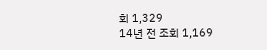회 1,329
14년 전 조회 1,169